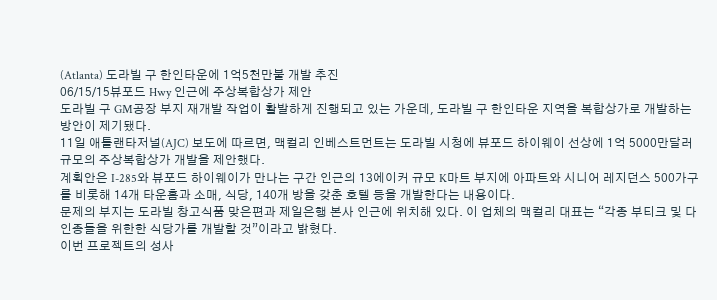(Atlanta) 도라빌 구 한인타운에 1억5천만불 개발 추진
06/15/15뷰포드 Hwy 인근에 주상복합상가 제안
도라빌 구 GM공장 부지 재개발 작업이 활발하게 진행되고 있는 가운데, 도라빌 구 한인타운 지역을 복합상가로 개발하는 방안이 제기됐다.
11일 애틀랜타저널(AJC) 보도에 따르면, 맥컬리 인베스트먼트는 도라빌 시청에 뷰포드 하이웨이 선상에 1억 5000만달러 규모의 주상복합상가 개발을 제안했다.
계획안은 I-285와 뷰포드 하이웨이가 만나는 구간 인근의 13에이커 규모 K마트 부지에 아파트와 시니어 레지던스 500가구를 비롯해 14개 타운홈과 소매, 식당, 140개 방을 갖춘 호텔 등을 개발한다는 내용이다.
문제의 부지는 도라빌 창고식품 맞은편과 제일은행 본사 인근에 위치해 있다. 이 업체의 맥컬리 대표는 “각종 부티크 및 다인종들을 위한한 식당가를 개발할 것”이라고 밝혔다.
이번 프로젝트의 성사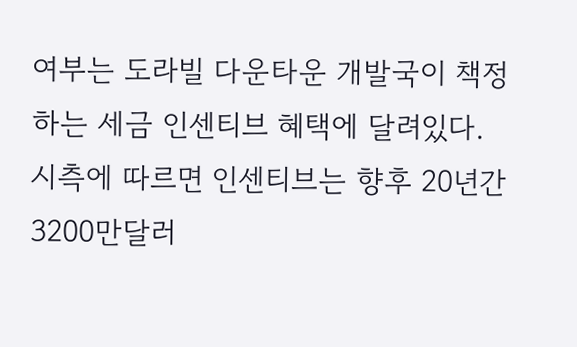여부는 도라빌 다운타운 개발국이 책정하는 세금 인센티브 혜택에 달려있다. 시측에 따르면 인센티브는 향후 20년간 3200만달러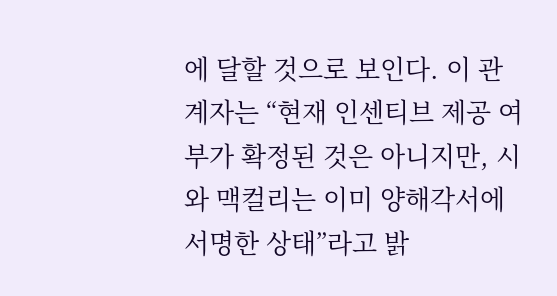에 달할 것으로 보인다. 이 관계자는 “현재 인센티브 제공 여부가 확정된 것은 아니지만, 시와 맥컬리는 이미 양해각서에 서명한 상태”라고 밝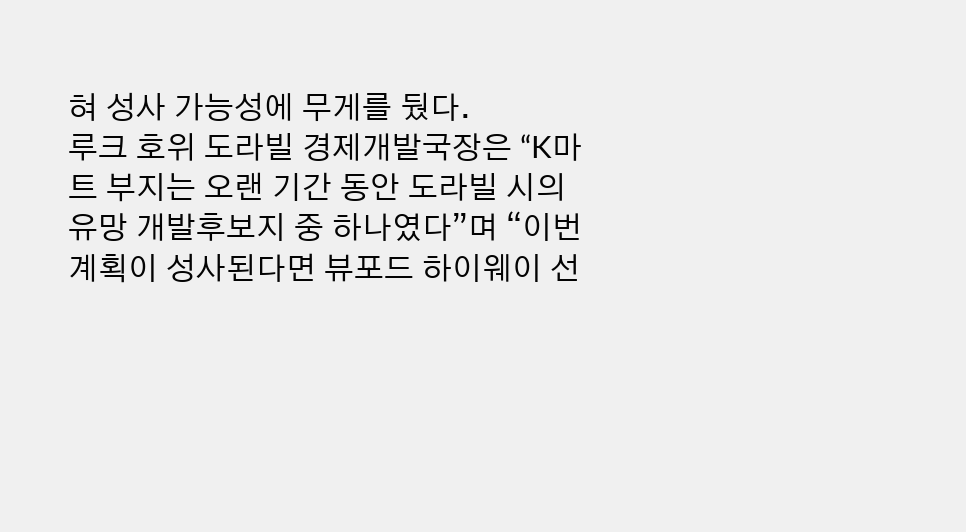혀 성사 가능성에 무게를 뒀다.
루크 호위 도라빌 경제개발국장은 “K마트 부지는 오랜 기간 동안 도라빌 시의 유망 개발후보지 중 하나였다”며 “이번 계획이 성사된다면 뷰포드 하이웨이 선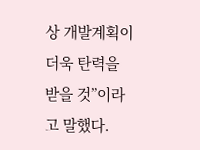상 개발계획이 더욱 탄력을 받을 것”이라고 말했다.